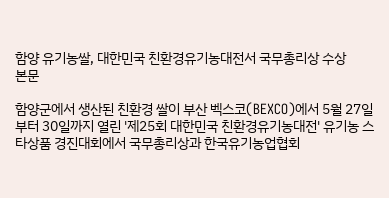함양 유기농쌀, 대한민국 친환경유기농대전서 국무총리상 수상
본문

함양군에서 생산된 친환경 쌀이 부산 벡스코(BEXCO)에서 5월 27일부터 30일까지 열린 '제25회 대한민국 친환경유기농대전' 유기농 스타상품 경진대회에서 국무총리상과 한국유기농업협회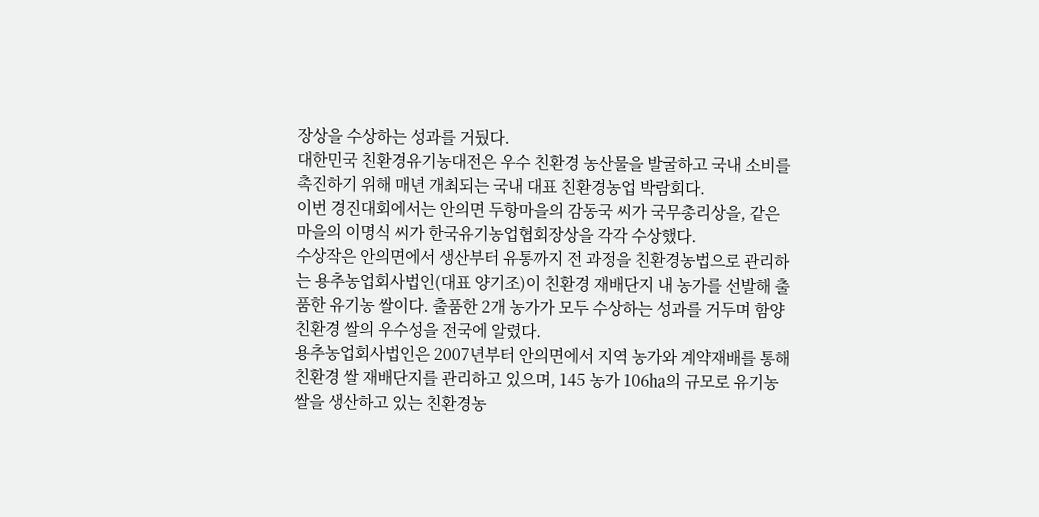장상을 수상하는 성과를 거뒀다.
대한민국 친환경유기농대전은 우수 친환경 농산물을 발굴하고 국내 소비를 촉진하기 위해 매년 개최되는 국내 대표 친환경농업 박람회다.
이번 경진대회에서는 안의면 두항마을의 감동국 씨가 국무총리상을, 같은 마을의 이명식 씨가 한국유기농업협회장상을 각각 수상했다.
수상작은 안의면에서 생산부터 유통까지 전 과정을 친환경농법으로 관리하는 용추농업회사법인(대표 양기조)이 친환경 재배단지 내 농가를 선발해 출품한 유기농 쌀이다. 출품한 2개 농가가 모두 수상하는 성과를 거두며 함양 친환경 쌀의 우수성을 전국에 알렸다.
용추농업회사법인은 2007년부터 안의면에서 지역 농가와 계약재배를 통해 친환경 쌀 재배단지를 관리하고 있으며, 145 농가 106㏊의 규모로 유기농 쌀을 생산하고 있는 친환경농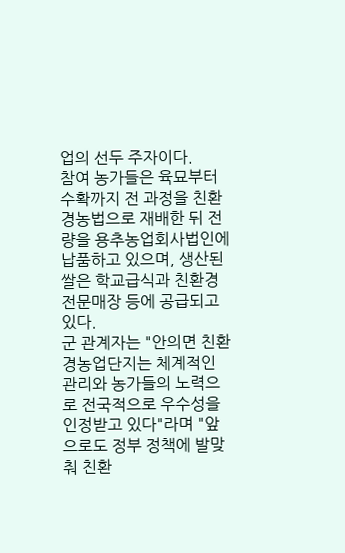업의 선두 주자이다.
참여 농가들은 육묘부터 수확까지 전 과정을 친환경농법으로 재배한 뒤 전량을 용추농업회사법인에 납품하고 있으며, 생산된 쌀은 학교급식과 친환경 전문매장 등에 공급되고 있다.
군 관계자는 "안의면 친환경농업단지는 체계적인 관리와 농가들의 노력으로 전국적으로 우수성을 인정받고 있다"라며 "앞으로도 정부 정책에 발맞춰 친환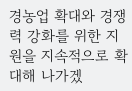경농업 확대와 경쟁력 강화를 위한 지원을 지속적으로 확대해 나가겠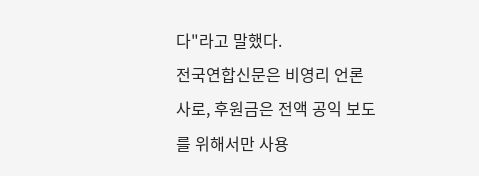다"라고 말했다.
전국연합신문은 비영리 언론사로, 후원금은 전액 공익 보도를 위해서만 사용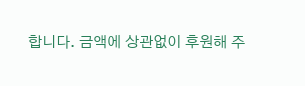합니다. 금액에 상관없이 후원해 주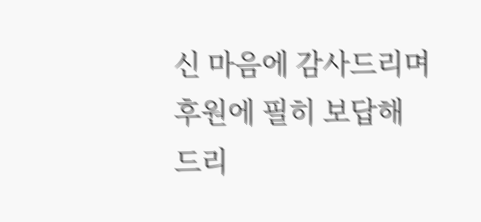신 마음에 감사드리며 후원에 필히 보답해 드리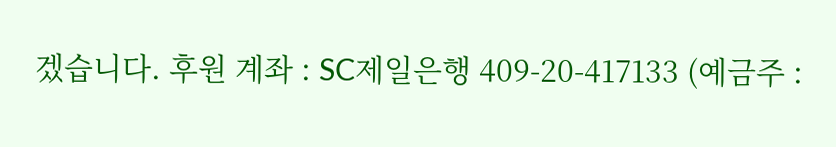겠습니다. 후원 계좌 : SC제일은행 409-20-417133 (예금주 :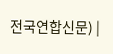전국연합신문) |